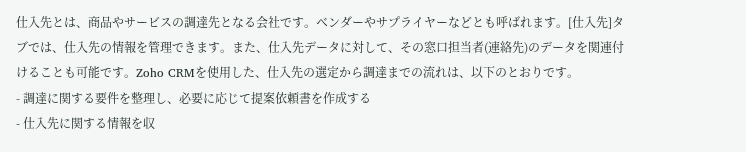仕入先とは、商品やサービスの調達先となる会社です。ベンダーやサプライヤーなどとも呼ばれます。[仕入先]タブでは、仕入先の情報を管理できます。また、仕入先データに対して、その窓口担当者(連絡先)のデータを関連付けることも可能です。Zoho CRMを使用した、仕入先の選定から調達までの流れは、以下のとおりです。
- 調達に関する要件を整理し、必要に応じて提案依頼書を作成する
- 仕入先に関する情報を収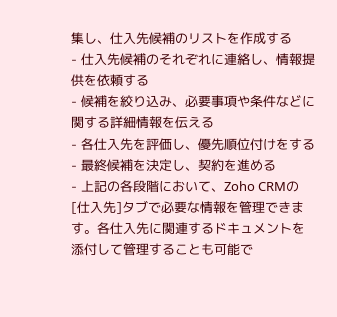集し、仕入先候補のリストを作成する
- 仕入先候補のそれぞれに連絡し、情報提供を依頼する
- 候補を絞り込み、必要事項や条件などに関する詳細情報を伝える
- 各仕入先を評価し、優先順位付けをする
- 最終候補を決定し、契約を進める
- 上記の各段階において、Zoho CRMの[仕入先]タブで必要な情報を管理できます。各仕入先に関連するドキュメントを添付して管理することも可能で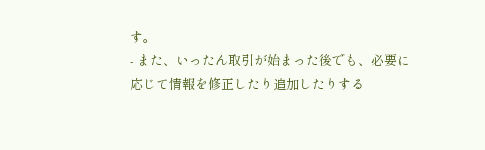す。
- また、いったん取引が始まった後でも、必要に応じて情報を修正したり追加したりする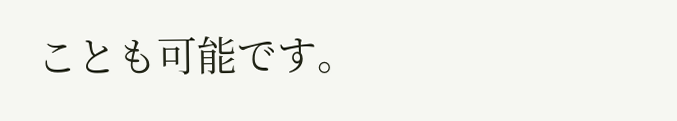ことも可能です。